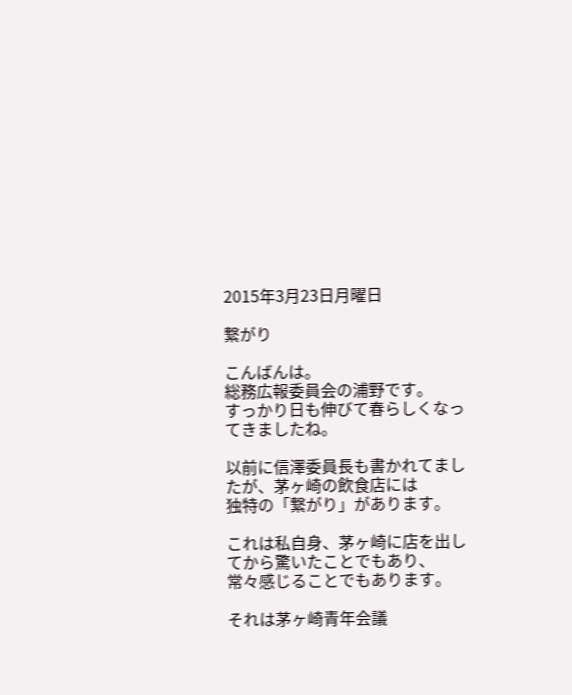2015年3月23日月曜日

繋がり

こんばんは。
総務広報委員会の浦野です。
すっかり日も伸びて春らしくなってきましたね。

以前に信澤委員長も書かれてましたが、茅ヶ崎の飲食店には
独特の「繋がり」があります。

これは私自身、茅ヶ崎に店を出してから驚いたことでもあり、
常々感じることでもあります。

それは茅ヶ崎青年会議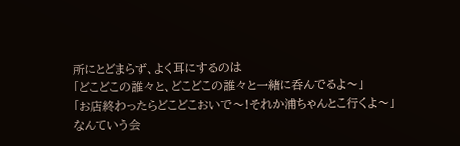所にとどまらず、よく耳にするのは
「どこどこの誰々と、どこどこの誰々と一緒に呑んでるよ〜」
「お店終わったらどこどこおいで〜!それか浦ちゃんとこ行くよ〜」
なんていう会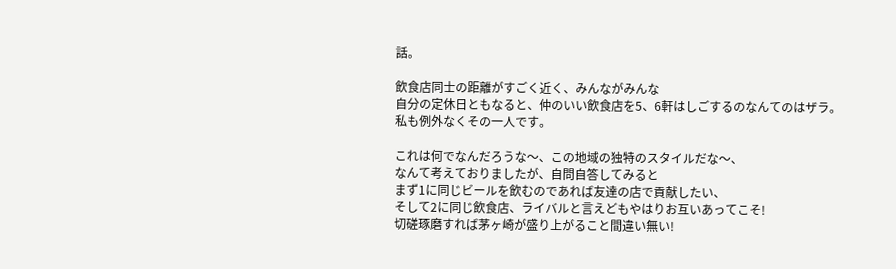話。

飲食店同士の距離がすごく近く、みんながみんな
自分の定休日ともなると、仲のいい飲食店を5、6軒はしごするのなんてのはザラ。
私も例外なくその一人です。

これは何でなんだろうな〜、この地域の独特のスタイルだな〜、
なんて考えておりましたが、自問自答してみると
まず1に同じビールを飲むのであれば友達の店で貢献したい、
そして2に同じ飲食店、ライバルと言えどもやはりお互いあってこそ!
切磋琢磨すれば茅ヶ崎が盛り上がること間違い無い!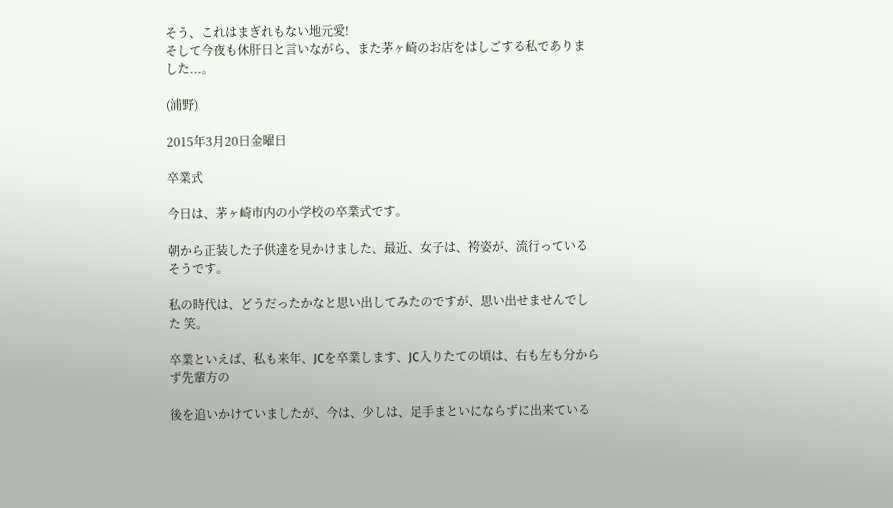そう、これはまぎれもない地元愛!
そして今夜も休肝日と言いながら、また茅ヶ崎のお店をはしごする私でありました...。

(浦野)

2015年3月20日金曜日

卒業式

今日は、茅ヶ崎市内の小学校の卒業式です。

朝から正装した子供達を見かけました、最近、女子は、袴姿が、流行っているそうです。

私の時代は、どうだったかなと思い出してみたのですが、思い出せませんでした 笑。

卒業といえば、私も来年、JCを卒業します、JC入りたての頃は、右も左も分からず先輩方の

後を追いかけていましたが、今は、少しは、足手まといにならずに出来ている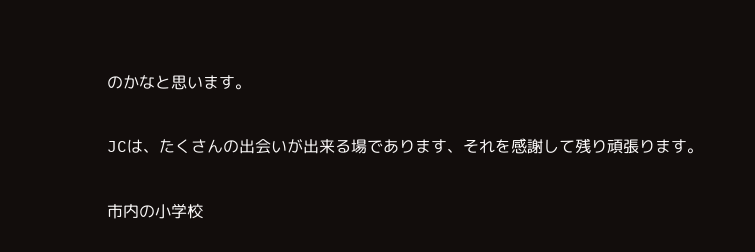のかなと思います。

JCは、たくさんの出会いが出来る場であります、それを感謝して残り頑張ります。

市内の小学校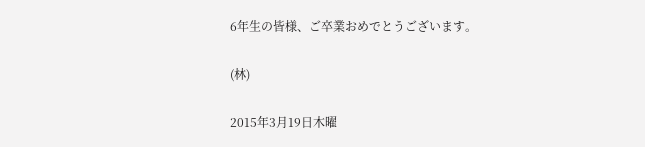6年生の皆様、ご卒業おめでとうございます。

(林)

2015年3月19日木曜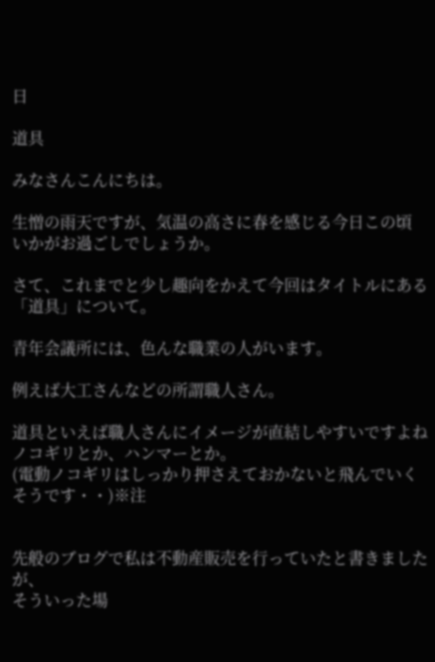日

道具

みなさんこんにちは。

生憎の雨天ですが、気温の高さに春を感じる今日この頃
いかがお過ごしでしょうか。

さて、これまでと少し趣向をかえて今回はタイトルにある「道具」について。

青年会議所には、色んな職業の人がいます。

例えば大工さんなどの所謂職人さん。

道具といえば職人さんにイメージが直結しやすいですよね
ノコギリとか、ハンマーとか。
(電動ノコギリはしっかり押さえておかないと飛んでいくそうです・・)※注


先般のブログで私は不動産販売を行っていたと書きましたが、
そういった場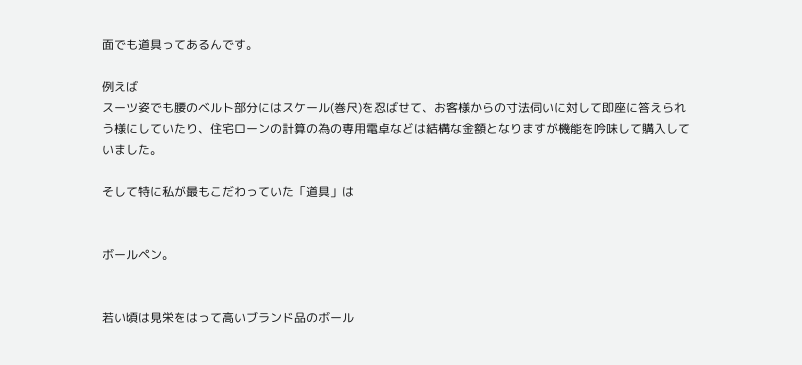面でも道具ってあるんです。

例えば
スーツ姿でも腰のベルト部分にはスケール(巻尺)を忍ばせて、お客様からの寸法伺いに対して即座に答えられう様にしていたり、住宅ローンの計算の為の専用電卓などは結構な金額となりますが機能を吟味して購入していました。

そして特に私が最もこだわっていた「道具」は


ボールペン。


若い頃は見栄をはって高いブランド品のボール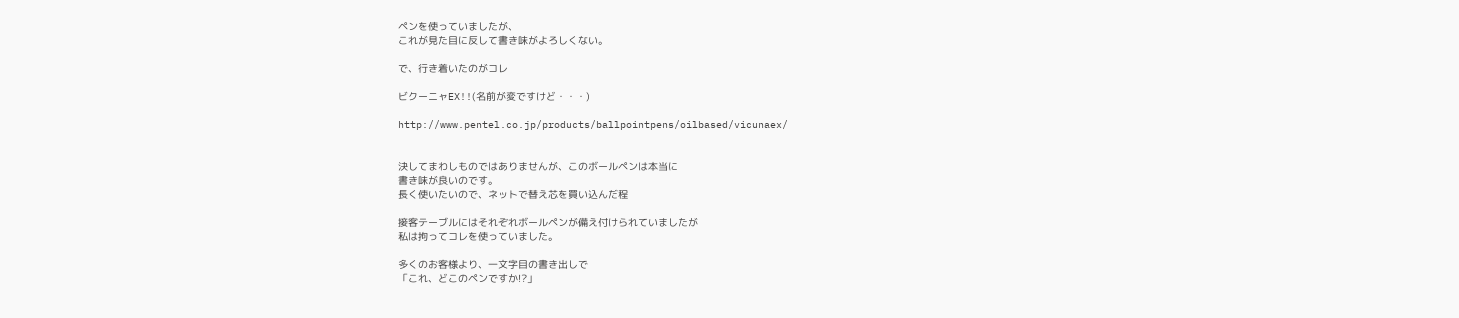ペンを使っていましたが、
これが見た目に反して書き味がよろしくない。

で、行き着いたのがコレ

ビクーニャEX!!(名前が変ですけど・・・)

http://www.pentel.co.jp/products/ballpointpens/oilbased/vicunaex/


決してまわしものではありませんが、このボールペンは本当に
書き味が良いのです。
長く使いたいので、ネットで替え芯を買い込んだ程

接客テーブルにはそれぞれボールペンが備え付けられていましたが
私は拘ってコレを使っていました。

多くのお客様より、一文字目の書き出しで
「これ、どこのペンですか!?」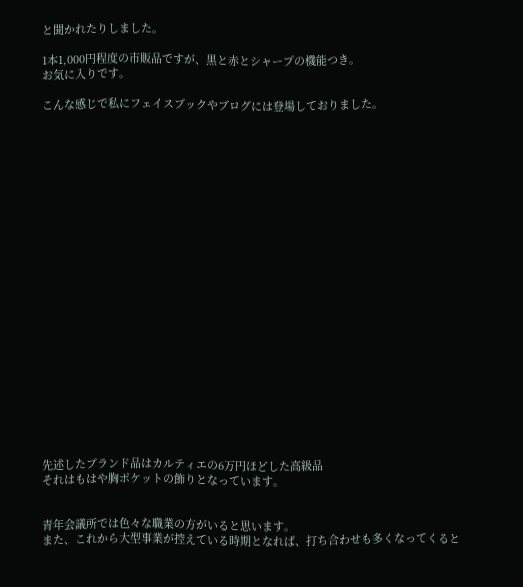と聞かれたりしました。

1本1,000円程度の市販品ですが、黒と赤とシャープの機能つき。
お気に入りです。

こんな感じで私にフェイスブックやブログには登場しておりました。























先述したブランド品はカルティエの6万円ほどした高級品
それはもはや胸ポケットの飾りとなっています。


青年会議所では色々な職業の方がいると思います。
また、これから大型事業が控えている時期となれば、打ち合わせも多くなってくると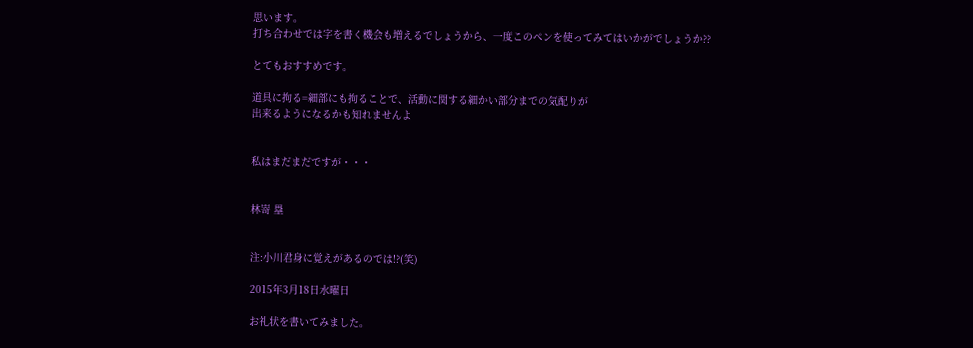思います。
打ち合わせでは字を書く機会も増えるでしょうから、一度このペンを使ってみてはいかがでしょうか??

とてもおすすめです。

道具に拘る=細部にも拘ることで、活動に関する細かい部分までの気配りが
出来るようになるかも知れませんよ


私はまだまだですが・・・


林嵜 塁


注:小川君身に覚えがあるのでは!?(笑)

2015年3月18日水曜日

お礼状を書いてみました。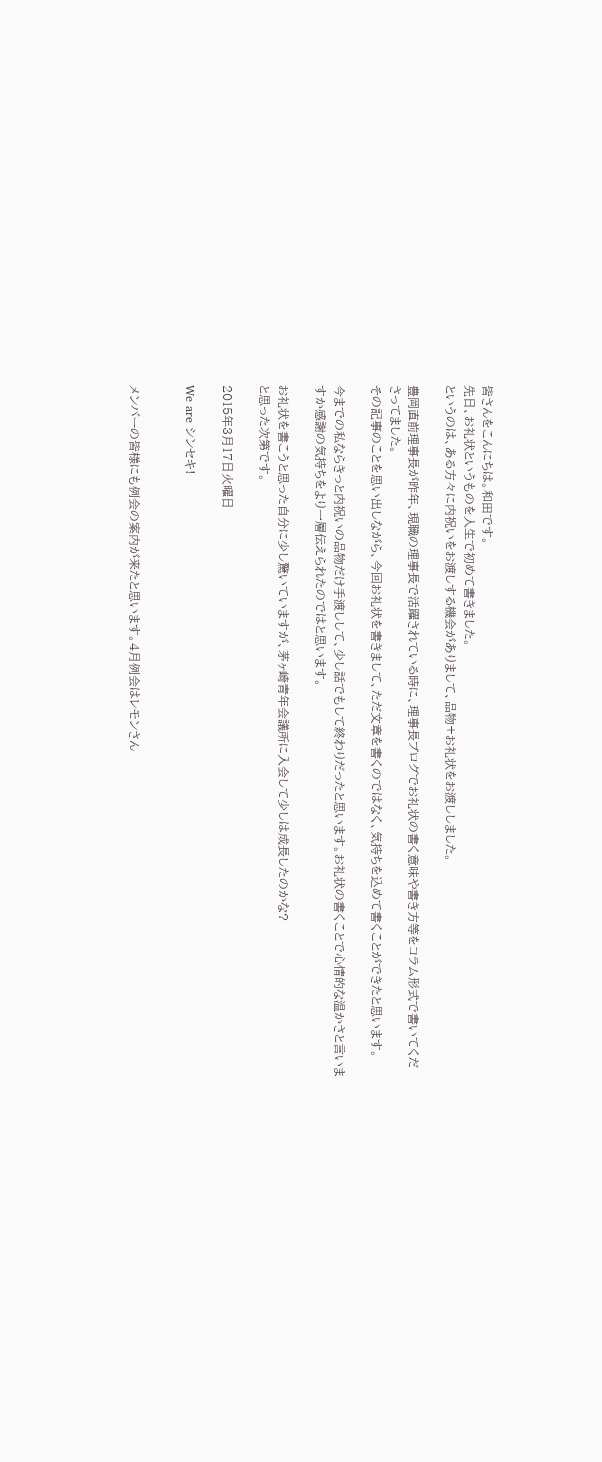皆さんをこんにちは。和田です。
先日、お礼状というものを人生で初めて書きました。
というのは、ある方々に内祝いをお渡しする機会がありまして、品物+お礼状をお渡ししました。

豊岡直前理事長が昨年、現職の理事長で活躍されている時に、理事長ブログでお礼状の書く意味や書き方等をコラム形式で書いてくださってました。
その記事のことを思い出しながら、今回お礼状を書きまして、ただ文章を書くのではなく、気持ちを込めて書くことができたと思います。

今までの私ならきっと内祝いの品物だけ手渡しして、少し話でもして終わりだったと思います。お礼状の書くことで心情的な温かさと言いますか感謝の気持ちをより一層伝えられたのではと思います。

お礼状を書こうと思った自分に少し驚いていますが、茅ヶ崎青年会議所に入会して少しは成長したのかな?
と思った次第です。

2015年3月17日火曜日

We are シンセキ!


メンバーの皆様にも例会の案内が来たと思います。4月例会はレモンさん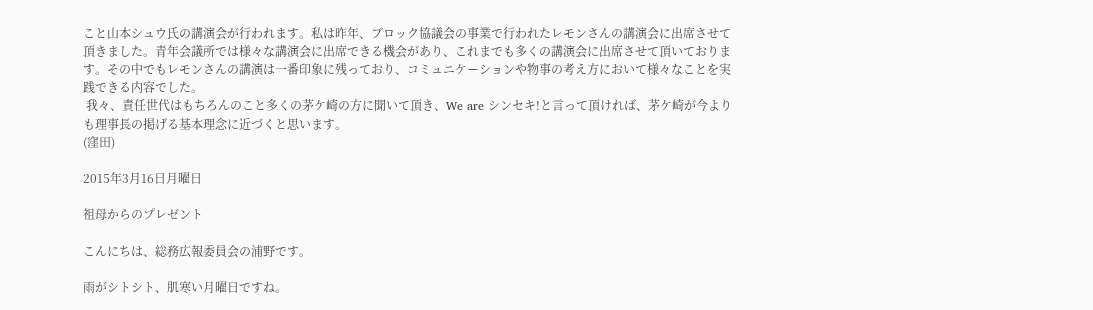こと山本シュウ氏の講演会が行われます。私は昨年、ブロック協議会の事業で行われたレモンさんの講演会に出席させて頂きました。青年会議所では様々な講演会に出席できる機会があり、これまでも多くの講演会に出席させて頂いております。その中でもレモンさんの講演は一番印象に残っており、コミュニケーションや物事の考え方において様々なことを実践できる内容でした。
 我々、責任世代はもちろんのこと多くの茅ケ崎の方に聞いて頂き、We are シンセキ!と言って頂ければ、茅ケ崎が今よりも理事長の掲げる基本理念に近づくと思います。
(窪田)

2015年3月16日月曜日

祖母からのプレゼント

こんにちは、総務広報委員会の浦野です。

雨がシトシト、肌寒い月曜日ですね。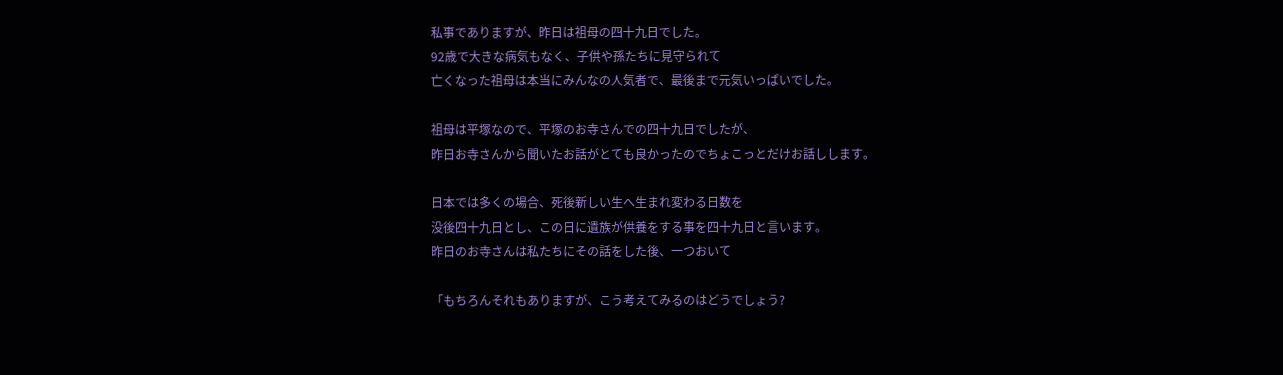私事でありますが、昨日は祖母の四十九日でした。
92歳で大きな病気もなく、子供や孫たちに見守られて
亡くなった祖母は本当にみんなの人気者で、最後まで元気いっぱいでした。

祖母は平塚なので、平塚のお寺さんでの四十九日でしたが、
昨日お寺さんから聞いたお話がとても良かったのでちょこっとだけお話しします。

日本では多くの場合、死後新しい生へ生まれ変わる日数を
没後四十九日とし、この日に遺族が供養をする事を四十九日と言います。
昨日のお寺さんは私たちにその話をした後、一つおいて

「もちろんそれもありますが、こう考えてみるのはどうでしょう?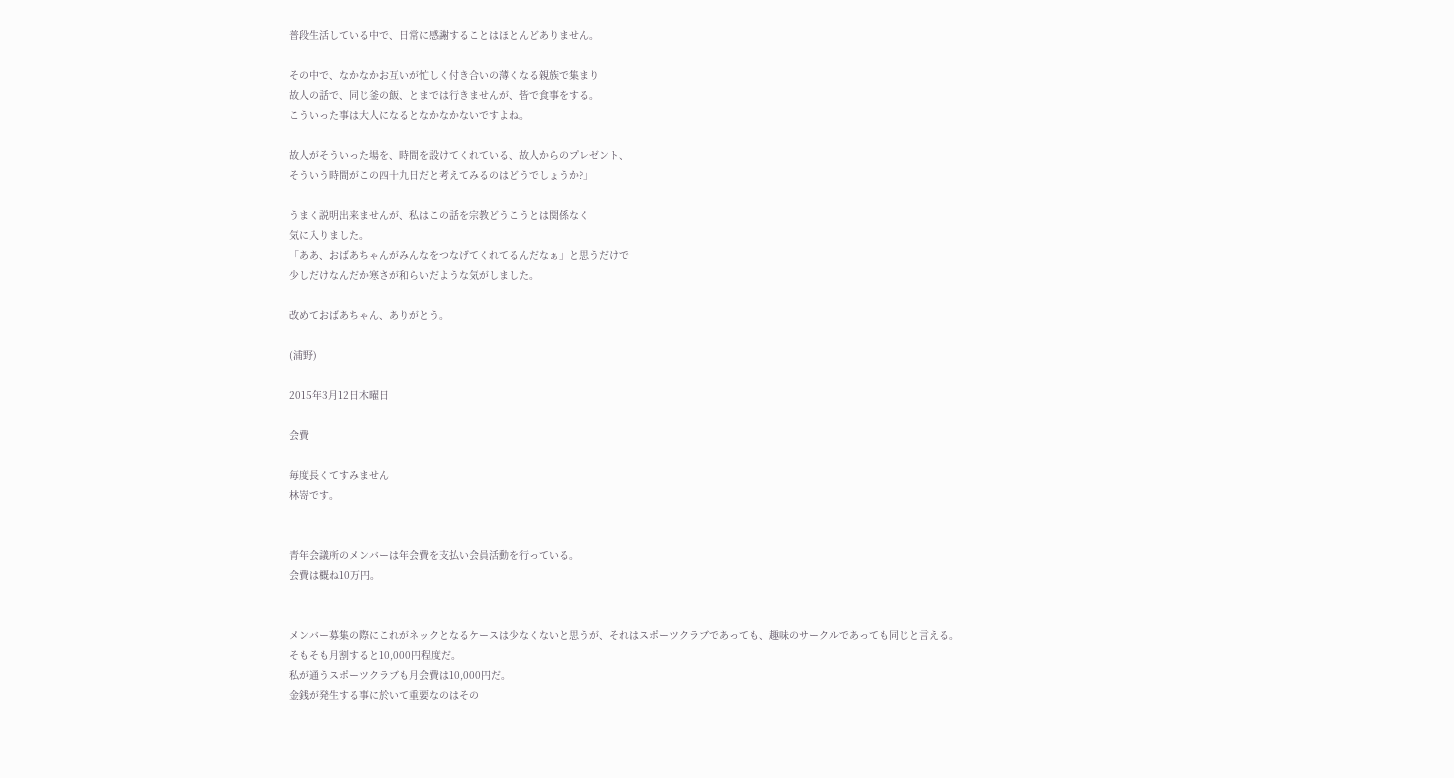普段生活している中で、日常に感謝することはほとんどありません。

その中で、なかなかお互いが忙しく付き合いの薄くなる親族で集まり
故人の話で、同じ釜の飯、とまでは行きませんが、皆で食事をする。
こういった事は大人になるとなかなかないですよね。

故人がそういった場を、時間を設けてくれている、故人からのプレゼント、
そういう時間がこの四十九日だと考えてみるのはどうでしょうか?」

うまく説明出来ませんが、私はこの話を宗教どうこうとは関係なく
気に入りました。
「ああ、おばあちゃんがみんなをつなげてくれてるんだなぁ」と思うだけで
少しだけなんだか寒さが和らいだような気がしました。

改めておばあちゃん、ありがとう。

(浦野)

2015年3月12日木曜日

会費

毎度長くてすみません
林嵜です。


青年会議所のメンバーは年会費を支払い会員活動を行っている。
会費は概ね10万円。


メンバー募集の際にこれがネックとなるケースは少なくないと思うが、それはスポーツクラブであっても、趣味のサークルであっても同じと言える。
そもそも月割すると10,000円程度だ。
私が通うスポーツクラブも月会費は10,000円だ。
金銭が発生する事に於いて重要なのはその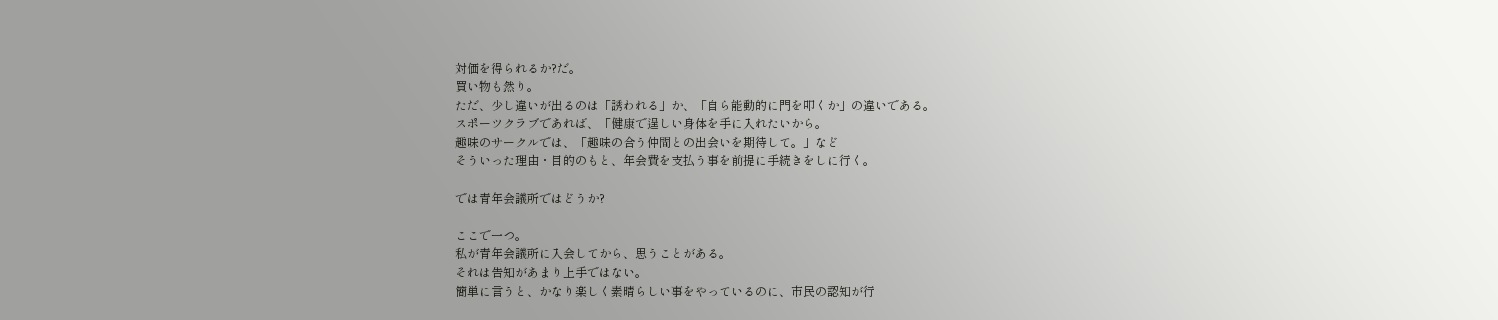対価を得られるか?だ。
買い物も然り。
ただ、少し違いが出るのは「誘われる」か、「自ら能動的に門を叩くか」の違いである。
スポーツクラブであれば、「健康で逞しい身体を手に入れたいから。
趣味のサークルでは、「趣味の合う仲間との出会いを期待して。」など
そういった理由・目的のもと、年会費を支払う事を前提に手続きをしに行く。

では青年会議所ではどうか?

ここで一つ。
私が青年会議所に入会してから、思うことがある。
それは告知があまり上手ではない。
簡単に言うと、かなり楽しく素晴らしい事をやっているのに、市民の認知が行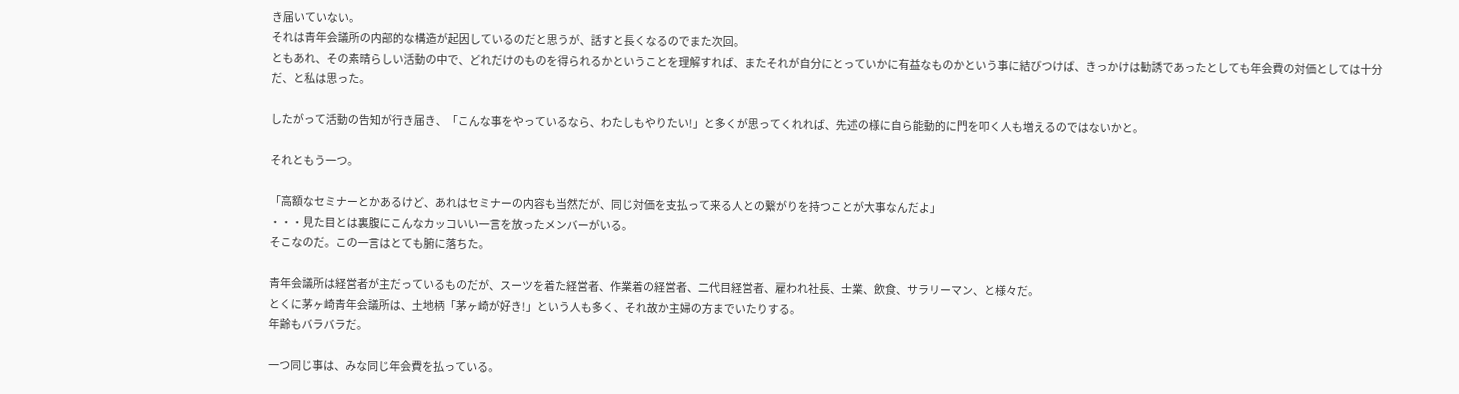き届いていない。
それは青年会議所の内部的な構造が起因しているのだと思うが、話すと長くなるのでまた次回。
ともあれ、その素晴らしい活動の中で、どれだけのものを得られるかということを理解すれば、またそれが自分にとっていかに有益なものかという事に結びつけば、きっかけは勧誘であったとしても年会費の対価としては十分だ、と私は思った。

したがって活動の告知が行き届き、「こんな事をやっているなら、わたしもやりたい!」と多くが思ってくれれば、先述の様に自ら能動的に門を叩く人も増えるのではないかと。

それともう一つ。

「高額なセミナーとかあるけど、あれはセミナーの内容も当然だが、同じ対価を支払って来る人との繋がりを持つことが大事なんだよ」
・・・見た目とは裏腹にこんなカッコいい一言を放ったメンバーがいる。
そこなのだ。この一言はとても腑に落ちた。

青年会議所は経営者が主だっているものだが、スーツを着た経営者、作業着の経営者、二代目経営者、雇われ社長、士業、飲食、サラリーマン、と様々だ。
とくに茅ヶ崎青年会議所は、土地柄「茅ヶ崎が好き!」という人も多く、それ故か主婦の方までいたりする。
年齢もバラバラだ。

一つ同じ事は、みな同じ年会費を払っている。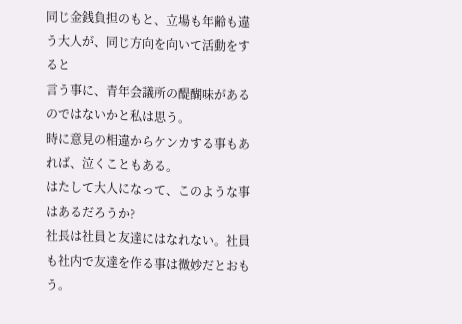同じ金銭負担のもと、立場も年齢も違う大人が、同じ方向を向いて活動をすると
言う事に、青年会議所の醍醐味があるのではないかと私は思う。
時に意見の相違からケンカする事もあれば、泣くこともある。
はたして大人になって、このような事はあるだろうか?
社長は社員と友達にはなれない。社員も社内で友達を作る事は微妙だとおもう。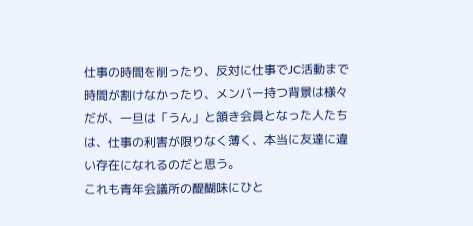仕事の時間を削ったり、反対に仕事でJC活動まで時間が割けなかったり、メンバー持つ背景は様々だが、一旦は「うん」と頷き会員となった人たちは、仕事の利害が限りなく薄く、本当に友達に違い存在になれるのだと思う。
これも青年会議所の醍醐味にひと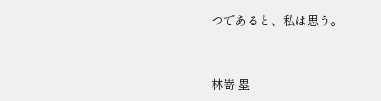つであると、私は思う。



林嵜 塁